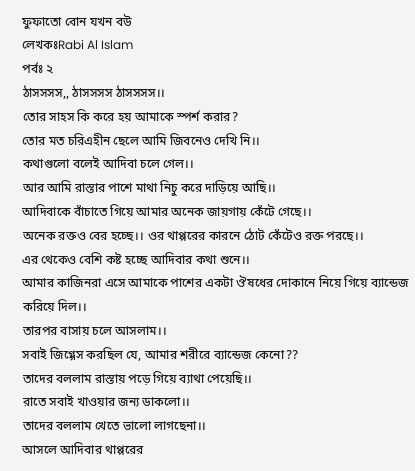ফুফাতো বোন যখন বউ
লেখকঃRabi Al Islam
পর্বঃ ২
ঠাসসসস,, ঠাসসসস ঠাসসসস।।
তোর সাহস কি করে হয় আমাকে স্পর্শ করার?
তোর মত চরিএহীন ছেলে আমি জিবনেও দেখি নি।।
কথাগুলো বলেই আদিবা চলে গেল।।
আর আমি রাস্তার পাশে মাথা নিচু করে দাড়িয়ে আছি।।
আদিবাকে বাঁচাতে গিয়ে আমার অনেক জায়গায় কেঁটে গেছে।।
অনেক রক্তও বের হচ্ছে।। ওর থাপ্পরের কারনে ঠোট কেঁটেও রক্ত পরছে।।
এর থেকেও বেশি কষ্ট হচ্ছে আদিবার কথা শুনে।।
আমার কাজিনরা এসে আমাকে পাশের একটা ঔষধের দোকানে নিয়ে গিয়ে ব্যান্ডেজ করিয়ে দিল।।
তারপর বাসায় চলে আসলাম।।
সবাই জিগ্গেস করছিল যে, আমার শরীরে ব্যান্ডেজ কেনো??
তাদের বললাম রাস্তায় পড়ে গিয়ে ব্যাথা পেয়েছি।।
রাতে সবাই খাওয়ার জন্য ডাকলো।।
তাদের বললাম খেতে ভালো লাগছেনা।।
আসলে আদিবার থাপ্পরের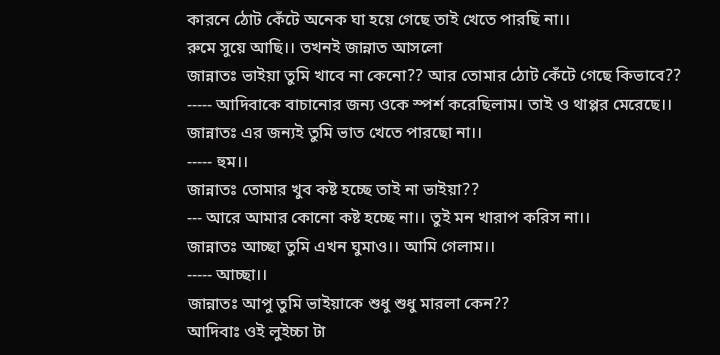কারনে ঠোট কেঁটে অনেক ঘা হয়ে গেছে তাই খেতে পারছি না।।
রুমে সুয়ে আছি।। তখনই জান্নাত আসলো
জান্নাতঃ ভাইয়া তুমি খাবে না কেনো?? আর তোমার ঠোট কেঁটে গেছে কিভাবে??
----- আদিবাকে বাচানোর জন্য ওকে স্পর্শ করেছিলাম। তাই ও থাপ্পর মেরেছে।।
জান্নাতঃ এর জন্যই তুমি ভাত খেতে পারছো না।।
----- হুম।।
জান্নাতঃ তোমার খুব কষ্ট হচ্ছে তাই না ভাইয়া??
--- আরে আমার কোনো কষ্ট হচ্ছে না।। তুই মন খারাপ করিস না।।
জান্নাতঃ আচ্ছা তুমি এখন ঘুমাও।। আমি গেলাম।।
----- আচ্ছা।।
জান্নাতঃ আপু তুমি ভাইয়াকে শুধু শুধু মারলা কেন??
আদিবাঃ ওই লুইচ্চা টা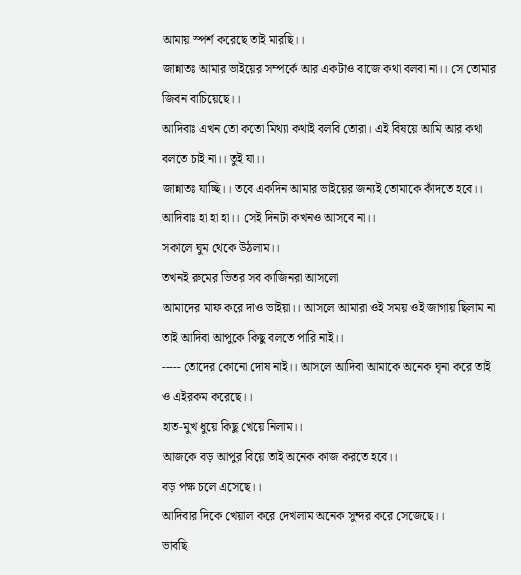আমায় স্পর্শ করেছে তাই মারছি।।
জান্নাতঃ আমার ভাইয়ের সম্পর্কে আর একটাও বাজে কথা বলবা না।। সে তোমার জিবন বাচিয়েছে।।
আদিবাঃ এখন তো কতো মিথ্যা কথাই বলবি তোরা। এই বিষয়ে আমি আর কথা বলতে চাই না।। তুই যা।।
জান্নাতঃ যাচ্ছি।। তবে একদিন আমার ভাইয়ের জন্যই তোমাকে কাঁদতে হবে।।
আদিবাঃ হা হা হা।। সেই দিনটা কখনও আসবে না।।
সকালে ঘুম থেকে উঠলাম।।
তখনই রুমের ভিতর সব কাজিনরা আসলো
আমাদের মাফ করে দাও ভাইয়া।। আসলে আমারা ওই সময় ওই জাগায় ছিলাম না তাই আদিবা আপুকে কিছু বলতে পারি নাই।।
----- তোদের কোনো দোষ নাই।। আসলে আদিবা আমাকে অনেক ঘৃনা করে তাই ও এইরকম করেছে।।
হাত-মুখ ধুয়ে কিছু খেয়ে নিলাম।।
আজকে বড় আপুর বিয়ে তাই অনেক কাজ করতে হবে।।
বড় পক্ষ চলে এসেছে।।
আদিবার দিকে খেয়াল করে দেখলাম অনেক সুন্দর করে সেজেছে।।
ভাবছি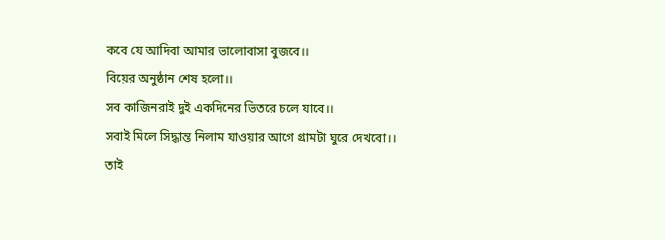কবে যে আদিবা আমার ভালোবাসা বুজবে।।
বিয়ের অনুষ্ঠান শেষ হলো।।
সব কাজিনরাই দুই একদিনের ভিতরে চলে যাবে।।
সবাই মিলে সিদ্ধান্ত নিলাম যাওয়ার আগে গ্রামটা ঘুরে দেখবো।।
তাই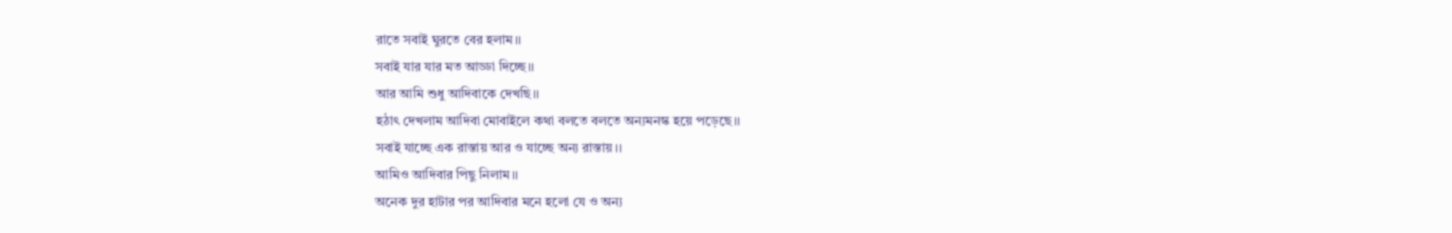রাতে সবাই ঘুরতে বের হলাম।।
সবাই যার যার মত আড্ডা দিচ্ছে।।
আর আমি শুধু আদিবাকে দেখছি।।
হঠাৎ দেখলাম আদিবা মোবাইলে কথা বলতে বলতে অন্যমনস্ক হয়ে পড়েছে।।
সবাই যাচ্ছে এক রাস্তায় আর ও যাচ্ছে অন্য রাস্তায়।।
আমিও আদিবার পিছু নিলাম।।
অনেক দুর হাটার পর আদিবার মনে হলো যে ও অন্য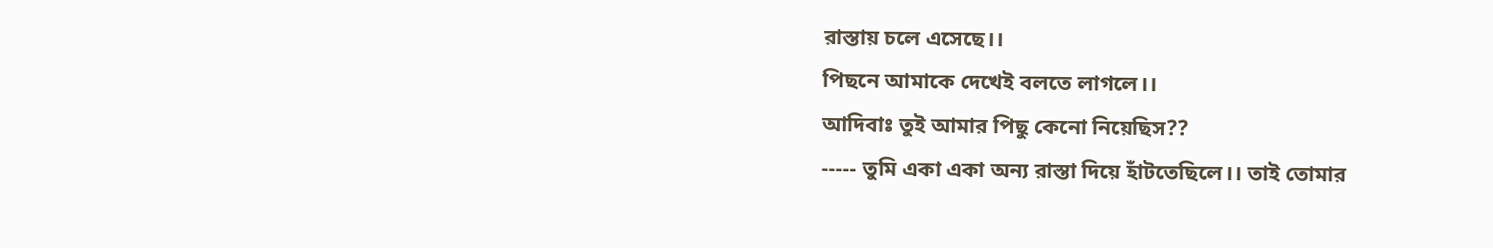রাস্তায় চলে এসেছে।।
পিছনে আমাকে দেখেই বলতে লাগলে।।
আদিবাঃ তুই আমার পিছু কেনো নিয়েছিস??
----- তুমি একা একা অন্য রাস্তা দিয়ে হাঁটতেছিলে।। তাই তোমার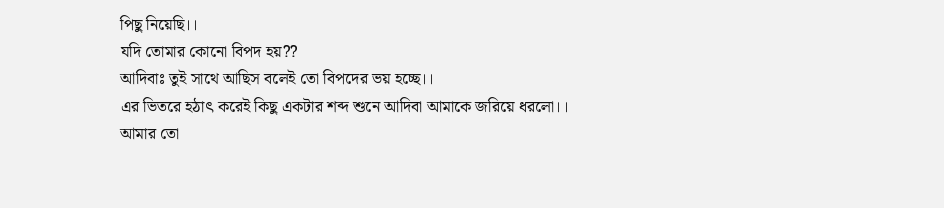পিছু নিয়েছি।।
যদি তোমার কোনো বিপদ হয়??
আদিবাঃ তুই সাথে আছিস বলেই তো বিপদের ভয় হচ্ছে।।
এর ভিতরে হঠাৎ করেই কিছু একটার শব্দ শুনে আদিবা আমাকে জরিয়ে ধরলো।।
আমার তো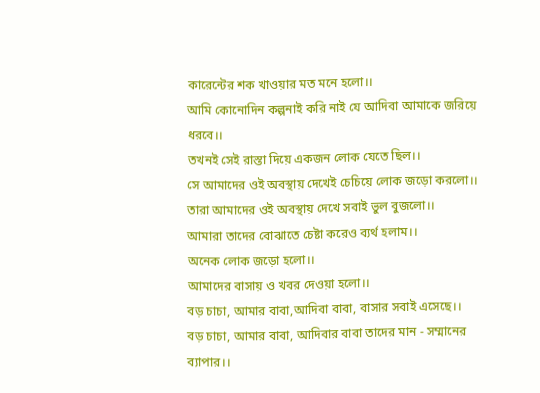কারেন্টের শক খাওয়ার মত মনে হলো।।
আমি কোনোদিন কল্পনাই করি নাই যে আদিবা আমাকে জরিয়ে ধরবে।।
তখনই সেই রাস্তা দিয়ে একজন লোক যেতে ছিল।।
সে আমাদের ওই অবস্থায় দেখেই চেচিয়ে লোক জড়ো করলো।।
তারা আমাদের ওই অবস্থায় দেখে সবাই ভুল বুজলো।।
আমারা তাদের বোঝাতে চেষ্টা করেও ব্যর্থ হলাম।।
অনেক লোক জড়ো হলো।।
আমাদের বাসায় ও খবর দেওয়া হলো।।
বড় চাচা, আমার বাবা,আদিবা বাবা, বাসার সবাই এসেছে।।
বড় চাচা, আমার বাবা, আদিবার বাবা তাদের মান - সম্মানের ব্যাপার।।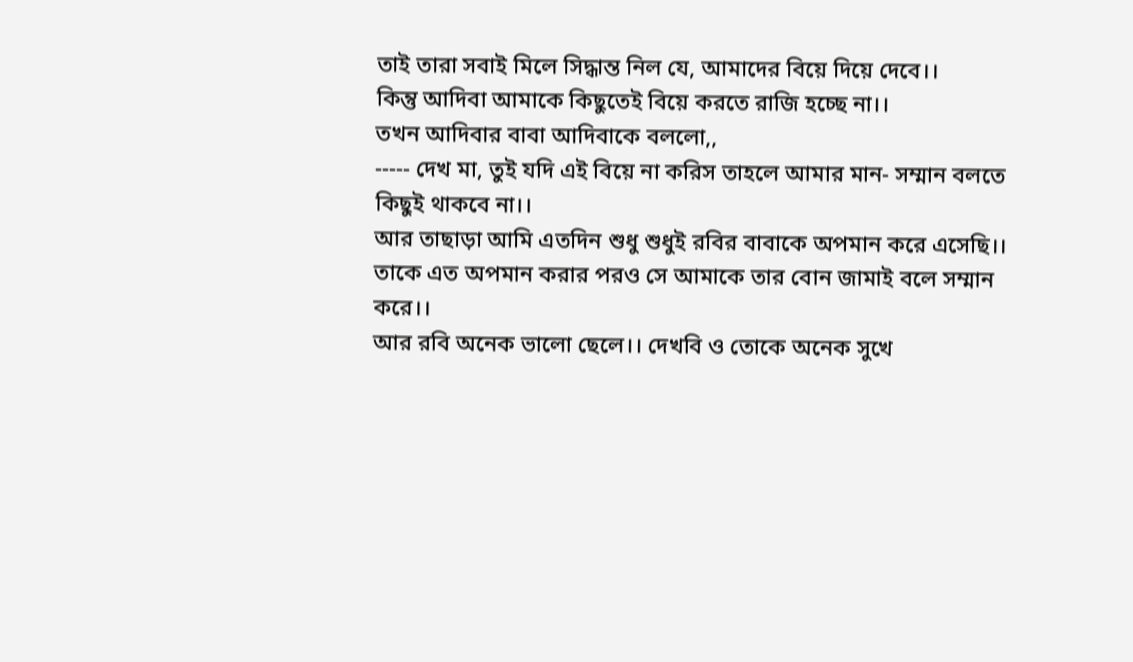তাই তারা সবাই মিলে সিদ্ধান্ত নিল যে, আমাদের বিয়ে দিয়ে দেবে।।
কিন্তু আদিবা আমাকে কিছুতেই বিয়ে করতে রাজি হচ্ছে না।।
তখন আদিবার বাবা আদিবাকে বললো,,
----- দেখ মা, তুই যদি এই বিয়ে না করিস তাহলে আমার মান- সম্মান বলতে কিছুই থাকবে না।।
আর তাছাড়া আমি এতদিন শুধু শুধুই রবির বাবাকে অপমান করে এসেছি।।
তাকে এত অপমান করার পরও সে আমাকে তার বোন জামাই বলে সম্মান করে।।
আর রবি অনেক ভালো ছেলে।। দেখবি ও তোকে অনেক সুখে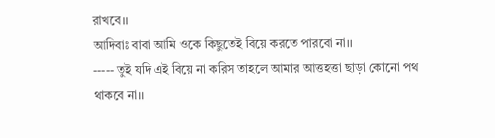রাখবে।।
আদিবাঃ বাবা আমি ওকে কিছুতেই বিয়ে করতে পারবো না।।
----- তুই যদি এই বিয়ে না করিস তাহলে আমার আত্তহত্তা ছাড়া কোনো পথ থাকবে না।।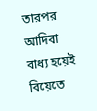তারপর আদিবা বাধ্য হয়েই বিয়েতে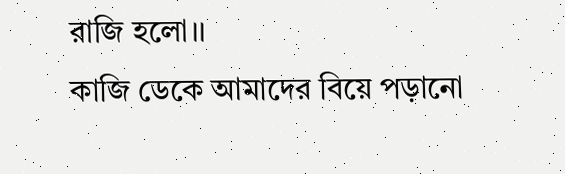রাজি হলো।।
কাজি ডেকে আমাদের বিয়ে পড়ানো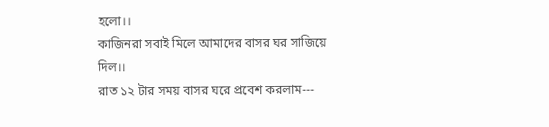হলো।।
কাজিনরা সবাই মিলে আমাদের বাসর ঘর সাজিয়ে দিল।।
রাত ১২ টার সময় বাসর ঘরে প্রবেশ করলাম---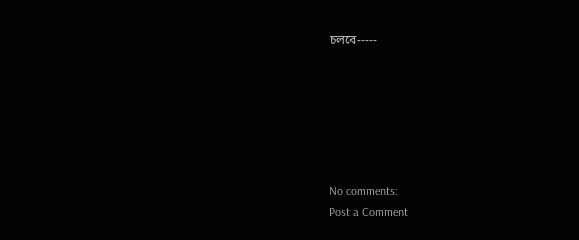চলবে-----






No comments:
Post a Comment